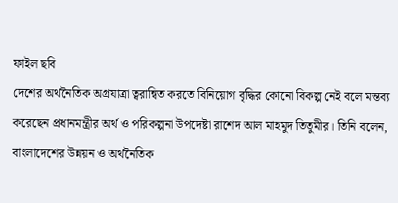ফাইল ছবি
দেশের অর্থনৈতিক অগ্রযাত্রা ত্বরান্বিত করতে বিনিয়োগ বৃদ্ধির কোনো বিকল্প নেই বলে মন্তব্য করেছেন প্রধানমন্ত্রীর অর্থ ও পরিকল্পনা উপদেষ্টা রাশেদ আল মাহমুদ তিতুমীর। তিনি বলেন, বাংলাদেশের উন্নয়ন ও অর্থনৈতিক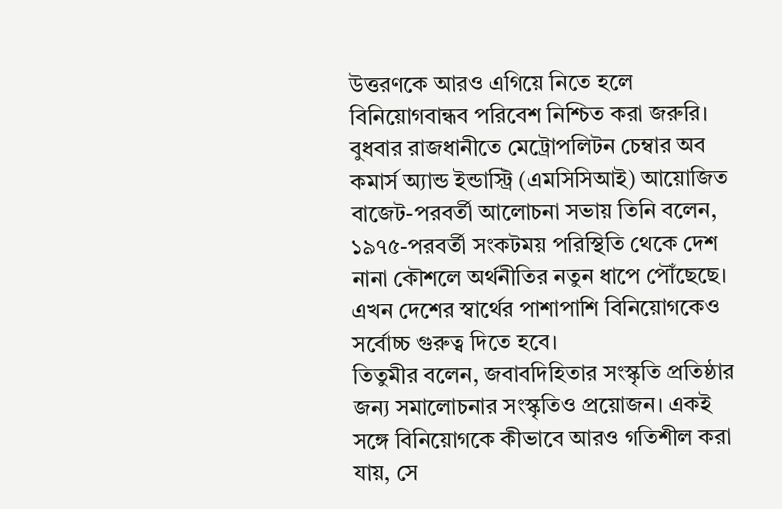উত্তরণকে আরও এগিয়ে নিতে হলে বিনিয়োগবান্ধব পরিবেশ নিশ্চিত করা জরুরি।
বুধবার রাজধানীতে মেট্রোপলিটন চেম্বার অব কমার্স অ্যান্ড ইন্ডাস্ট্রি (এমসিসিআই) আয়োজিত বাজেট-পরবর্তী আলোচনা সভায় তিনি বলেন, ১৯৭৫-পরবর্তী সংকটময় পরিস্থিতি থেকে দেশ নানা কৌশলে অর্থনীতির নতুন ধাপে পৌঁছেছে। এখন দেশের স্বার্থের পাশাপাশি বিনিয়োগকেও সর্বোচ্চ গুরুত্ব দিতে হবে।
তিতুমীর বলেন, জবাবদিহিতার সংস্কৃতি প্রতিষ্ঠার জন্য সমালোচনার সংস্কৃতিও প্রয়োজন। একই সঙ্গে বিনিয়োগকে কীভাবে আরও গতিশীল করা যায়, সে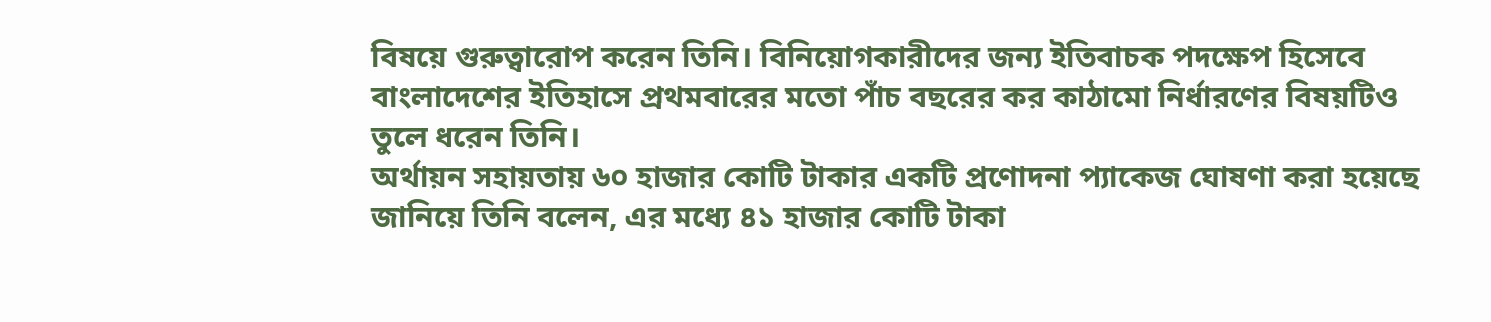বিষয়ে গুরুত্বারোপ করেন তিনি। বিনিয়োগকারীদের জন্য ইতিবাচক পদক্ষেপ হিসেবে বাংলাদেশের ইতিহাসে প্রথমবারের মতো পাঁচ বছরের কর কাঠামো নির্ধারণের বিষয়টিও তুলে ধরেন তিনি।
অর্থায়ন সহায়তায় ৬০ হাজার কোটি টাকার একটি প্রণোদনা প্যাকেজ ঘোষণা করা হয়েছে জানিয়ে তিনি বলেন, এর মধ্যে ৪১ হাজার কোটি টাকা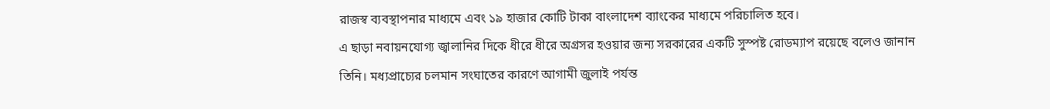রাজস্ব ব্যবস্থাপনার মাধ্যমে এবং ১৯ হাজার কোটি টাকা বাংলাদেশ ব্যাংকের মাধ্যমে পরিচালিত হবে।
এ ছাড়া নবায়নযোগ্য জ্বালানির দিকে ধীরে ধীরে অগ্রসর হওয়ার জন্য সরকারের একটি সুস্পষ্ট রোডম্যাপ রয়েছে বলেও জানান তিনি। মধ্যপ্রাচ্যের চলমান সংঘাতের কারণে আগামী জুলাই পর্যন্ত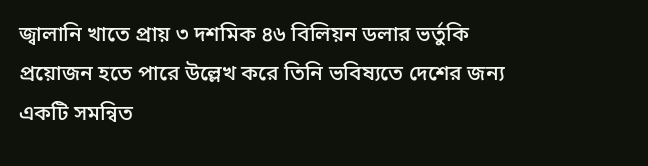জ্বালানি খাতে প্রায় ৩ দশমিক ৪৬ বিলিয়ন ডলার ভর্তুকি প্রয়োজন হতে পারে উল্লেখ করে তিনি ভবিষ্যতে দেশের জন্য একটি সমন্বিত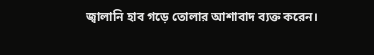জ্বালানি হাব গড়ে তোলার আশাবাদ ব্যক্ত করেন।